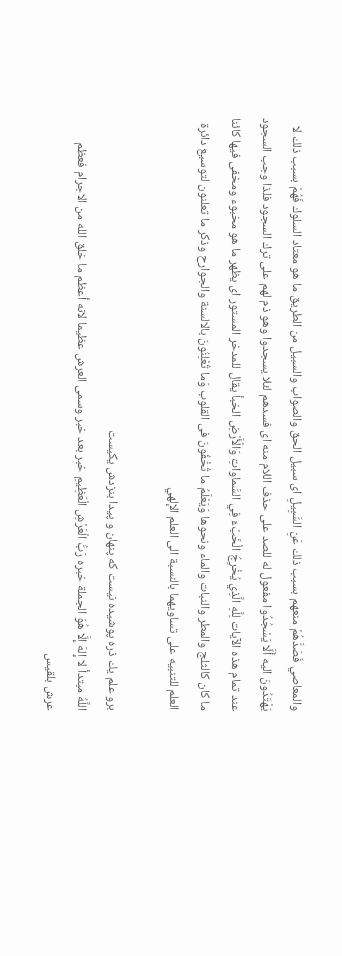والمعاصي فَصَدَّهُمْ منعهم بسبب ذلك عَنِ السَّبِيلِ اى سبيل الحق والصواب والسبيل من الطريق ما هو معتاد السلوك فَهُمْ بسبب ذلك لا يَهْتَدُونَ اليه أَلَّا يَسْجُدُوا مفعول له للصد على حذف اللام منه اى فسدهم لئلا يسجدوا وهو ذم لهم على ترك السجود فلذا وجب السجود عند تمام هذه الآيات لِلَّهِ الَّذِي يُخْرِجُ الْخَبْءَ فِي السَّماواتِ وَالْأَرْضِ الخبأ يقال للمدخر المستور اى يظهر ما هو مخبوء ومخفى فيها كائنا ما كان كالثلج والمطر والنبات والماء ونحوها وَيَعْلَمُ ما تُخْفُونَ فى القلوب وَما تُعْلِنُونَ بالالسنة والجوارح وذكر ما تعلنون لتوسيع دائرة العلم للتنبيه على تساويهما بالنسبة الى العلم الإلهي

برو علم يك ذره پوشيده نيست كه پنهان و پيدا بنزدش يكيست
اللَّهُ مبتدأ لا إِلهَ إِلَّا هُوَ الجملة خبره رَبُّ الْعَرْشِ الْعَظِيمِ خبر بعد خبر وسمى العرش عظيما لانه أعظم ما خلق الله من الاجرام فعظم عرش بلقيس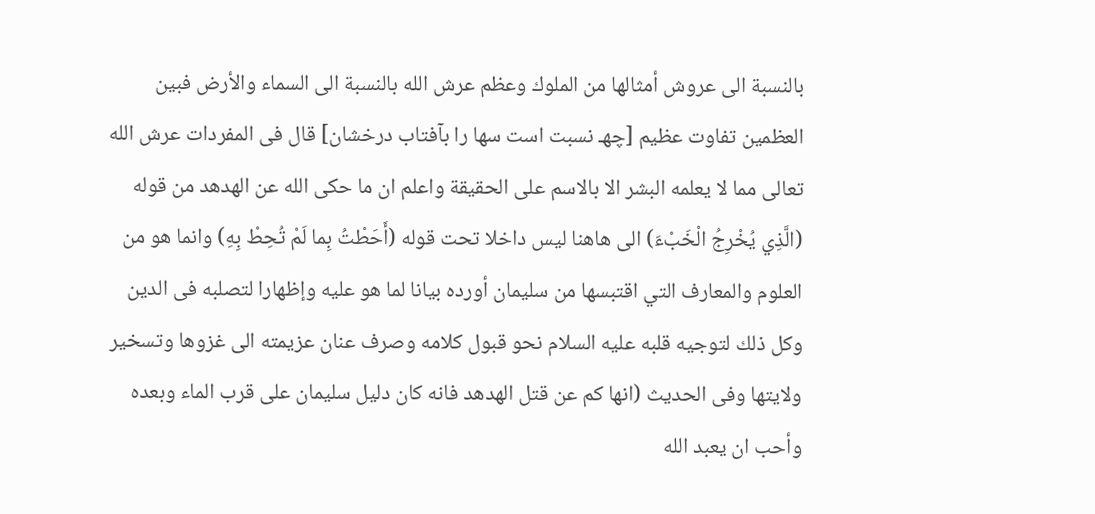بالنسبة الى عروش أمثالها من الملوك وعظم عرش الله بالنسبة الى السماء والأرض فبين العظمين تفاوت عظيم [چهـ نسبت است سها را بآفتاب درخشان] قال فى المفردات عرش الله تعالى مما لا يعلمه البشر الا بالاسم على الحقيقة واعلم ان ما حكى الله عن الهدهد من قوله (الَّذِي يُخْرِجُ الْخَبْءَ) الى هاهنا ليس داخلا تحت قوله (أَحَطْتُ بِما لَمْ تُحِطْ بِهِ) وانما هو من العلوم والمعارف التي اقتبسها من سليمان أورده بيانا لما هو عليه وإظهارا لتصلبه فى الدين وكل ذلك لتوجيه قلبه عليه السلام نحو قبول كلامه وصرف عنان عزيمته الى غزوها وتسخير ولايتها وفى الحديث (انها كم عن قتل الهدهد فانه كان دليل سليمان على قرب الماء وبعده وأحب ان يعبد الله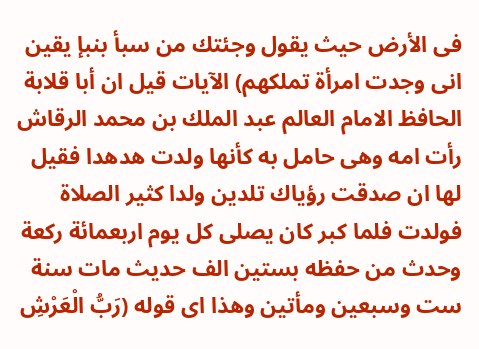فى الأرض حيث يقول وجئتك من سبأ بنبإ يقين انى وجدت امرأة تملكهم) الآيات قيل ان أبا قلابة الحافظ الامام العالم عبد الملك بن محمد الرقاش رأت امه وهى حامل به كأنها ولدت هدهدا فقيل لها ان صدقت رؤياك تلدين ولدا كثير الصلاة فولدت فلما كبر كان يصلى كل يوم اربعمائة ركعة وحدث من حفظه بستين الف حديث مات سنة ست وسبعين ومأتين وهذا اى قوله (رَبُّ الْعَرْشِ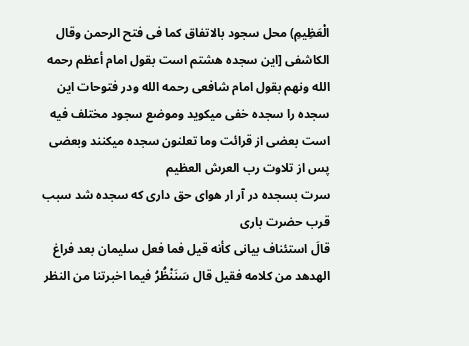الْعَظِيمِ) محل سجود بالاتفاق كما فى فتح الرحمن وقال الكاشفى [اين سجده هشتم است بقول امام أعظم رحمه الله ونهم بقول امام شافعى رحمه الله ودر فتوحات اين سجده را سجده خفى ميكويد وموضع سجود مختلف فيه است بعضى از قرائت وما تعلنون سجده ميكنند وبعضى پس از تلاوت رب العرش العظيم
سرت بسجده در آر ار هواى حق دارى كه سجده شد سبب قرب حضرت بارى
قالَ استئناف بيانى كأنه قيل فما فعل سليمان بعد فراغ الهدهد من كلامه فقيل قال سَنَنْظُرُ فيما اخبرتنا من النظر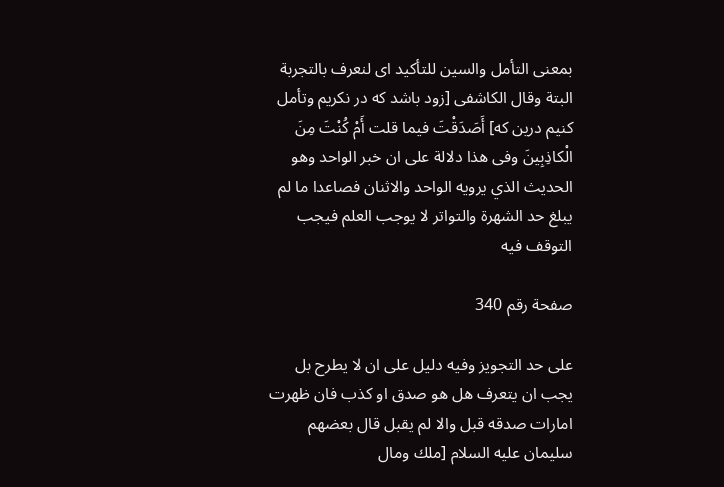بمعنى التأمل والسين للتأكيد اى لنعرف بالتجربة البتة وقال الكاشفى [زود باشد كه در نكريم وتأمل كنيم درين كه] أَصَدَقْتَ فيما قلت أَمْ كُنْتَ مِنَ الْكاذِبِينَ وفى هذا دلالة على ان خبر الواحد وهو الحديث الذي يرويه الواحد والاثنان فصاعدا ما لم يبلغ حد الشهرة والتواتر لا يوجب العلم فيجب التوقف فيه

صفحة رقم 340

على حد التجويز وفيه دليل على ان لا يطرح بل يجب ان يتعرف هل هو صدق او كذب فان ظهرت امارات صدقه قبل والا لم يقبل قال بعضهم سليمان عليه السلام [ملك ومال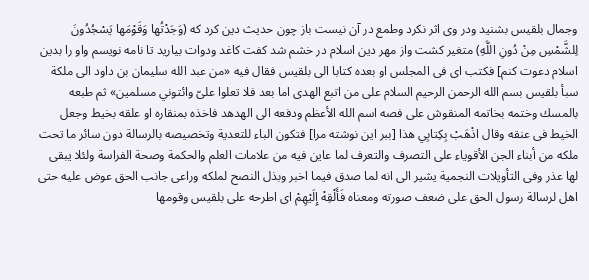وجمال بلقيس بشنيد ودر وى اثر نكرد وطمع در آن نيست باز چون حديث دين كرد كه (وَجَدْتُها وَقَوْمَها يَسْجُدُونَ لِلشَّمْسِ مِنْ دُونِ اللَّهِ) متغير كشت واز مهر دين اسلام در خشم شد كفت كاغد ودوات بياريد تا نامه نويسم واو را بدين اسلام دعوت كنم] فكتب اى فى المجلس او بعده كتابا الى بلقيس فقال فيه «من عبد الله سليمان بن داود الى ملكة سبأ بلقيس بسم الله الرحمن الرحيم السلام على من اتبع الهدى اما بعد فلا تعلوا علىّ وائتوني مسلمين» ثم طبعه بالمسك وختمه بخاتمه المنقوش على فصه اسم الله الأعظم ودفعه الى الهدهد فاخذه بمنقاره او علقه بخيط وجعل الخيط فى عنقه وقال اذْهَبْ بِكِتابِي هذا [ببر اين نوشته مرا] فتكون الباء للتعدية وتخصيصه بالرسالة دون سائر ما تحت ملكه من أبناء الجن الأقوياء على التصرف والتعرف لما عاين فيه من علامات العلم والحكمة وصحة الفراسة ولئلا يبقى لها عذر وفى التأويلات النجمية يشير الى انه لما صدق فيما اخبر وبذل النصح لملكه وراعى جانب الحق عوض عليه حتى اهل لرسالة رسول الحق على ضعف صورته ومعناه فَأَلْقِهْ إِلَيْهِمْ اى اطرحه على بلقيس وقومها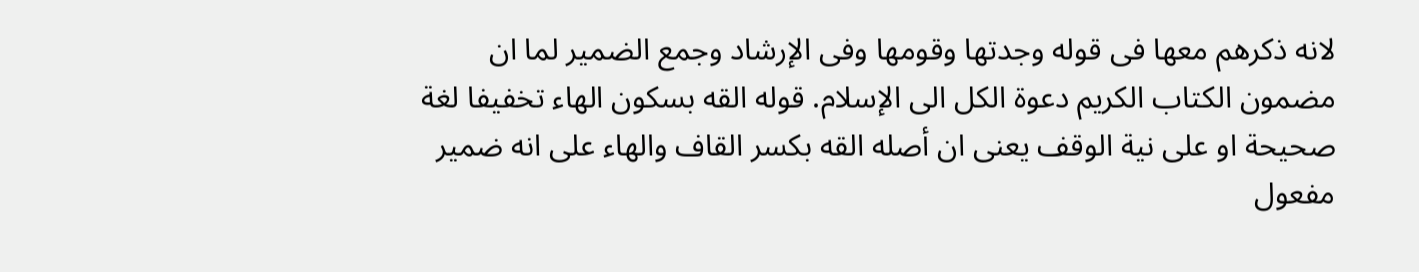لانه ذكرهم معها فى قوله وجدتها وقومها وفى الإرشاد وجمع الضمير لما ان مضمون الكتاب الكريم دعوة الكل الى الإسلام. قوله القه بسكون الهاء تخفيفا لغة صحيحة او على نية الوقف يعنى ان أصله القه بكسر القاف والهاء على انه ضمير مفعول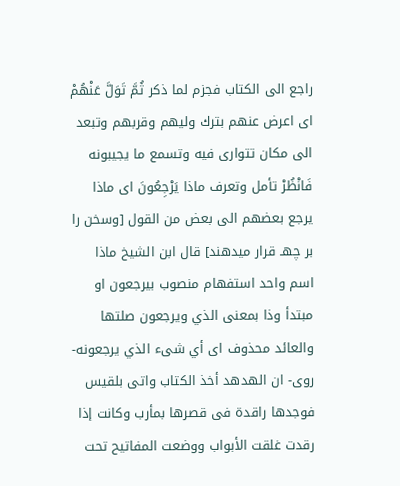راجع الى الكتاب فجزم لما ذكر ثُمَّ تَوَلَّ عَنْهُمْ اى اعرض عنهم بترك وليهم وقربهم وتبعد الى مكان تتوارى فيه وتسمع ما يجيبونه فَانْظُرْ تأمل وتعرف ماذا يَرْجِعُونَ اى ماذا يرجع بعضهم الى بعض من القول [وسخن را بر چهـ قرار ميدهند] قال ابن الشيخ ماذا اسم واحد استفهام منصوب بيرجعون او مبتدأ وذا بمعنى الذي ويرجعون صلتها والعائد محذوف اى أي شىء الذي يرجعونه- روى- ان الهدهد أخذ الكتاب واتى بلقيس فوجدها راقدة فى قصرها بمأرب وكانت إذا رقدت غلقت الأبواب ووضعت المفاتيح تحت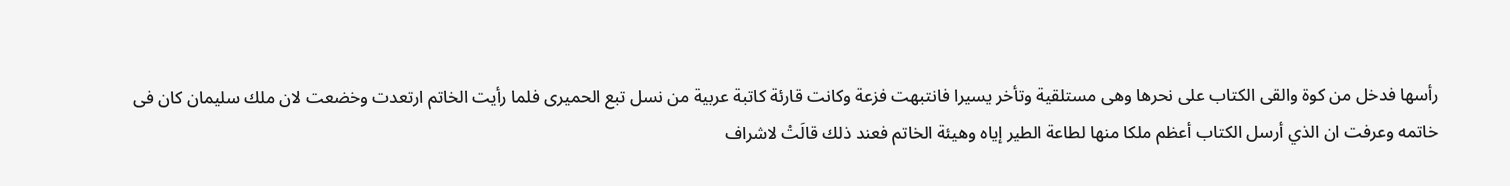رأسها فدخل من كوة والقى الكتاب على نحرها وهى مستلقية وتأخر يسيرا فانتبهت فزعة وكانت قارئة كاتبة عربية من نسل تبع الحميرى فلما رأيت الخاتم ارتعدت وخضعت لان ملك سليمان كان فى خاتمه وعرفت ان الذي أرسل الكتاب أعظم ملكا منها لطاعة الطير إياه وهيئة الخاتم فعند ذلك قالَتْ لاشراف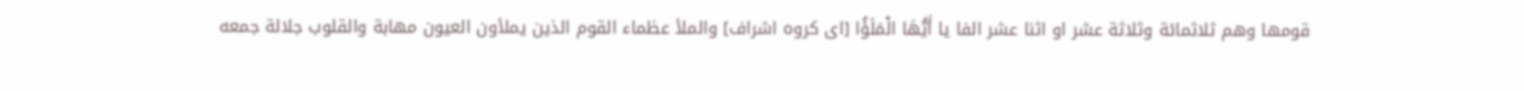قومها وهم ثلاثمائة وثلاثة عشر او اثنا عشر الفا يا أَيُّهَا الْمَلَؤُا [اى كروه اشراف] والملأ عظماء القوم الذين يملأون العيون مهابة والقلوب جلالة جمعه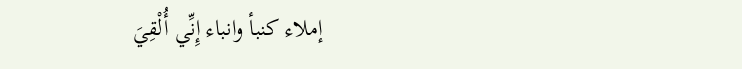إملاء كنبأ وانباء إِنِّي أُلْقِيَ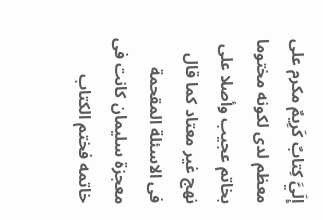إِلَيَّ كِتابٌ كَرِيمٌ مكرم على معظم لدى لكونه مختوما بخاتم عجيب وأصلا على نهج غير معتاد كما قال فى الاسئلة المقحمة معجزة سليمان كانت فى خاتمه فختم الكتاب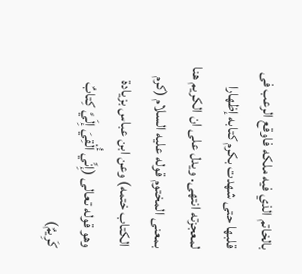بالخاتم الذي فيه ملكه فاوقع الرعب فى قلبها حتى شهدت بكرم كتابه إظهارا لمعجزته انتهى. ويدل على ان الكريم هنا بمعنى المختوم قوله عليه السلام (كرم الكتاب ختمه) وعن ابن عباس بزيادة وهو قوله تعالى (إِنِّي أُلْقِيَ إِلَيَّ كِتابٌ كَرِيمٌ)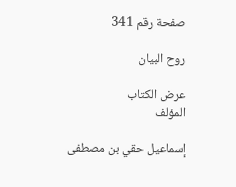صفحة رقم 341

روح البيان

عرض الكتاب
المؤلف

إسماعيل حقي بن مصطفى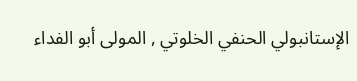الإستانبولي الحنفي الخلوتي , المولى أبو الفداء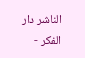الناشر دار الفكر -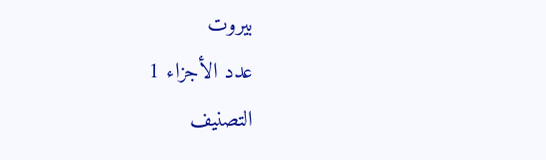بيروت
عدد الأجزاء 1
التصنيف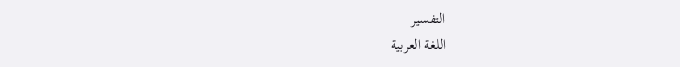التفسير
اللغة العربية